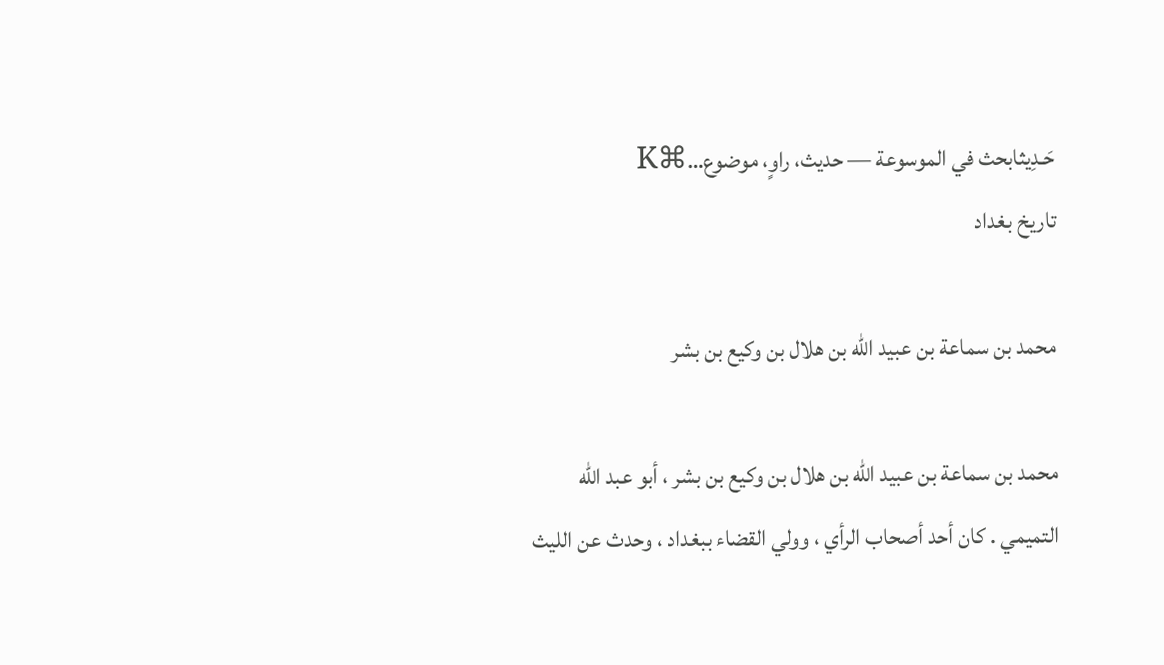حَـدِيثابحث في الموسوعة — حديث، راوٍ، موضوع…⌘K
تاريخ بغداد

محمد بن سماعة بن عبيد الله بن هلال بن وكيع بن بشر

محمد بن سماعة بن عبيد الله بن هلال بن وكيع بن بشر ، أبو عبد الله التميمي . كان أحد أصحاب الرأي ، وولي القضاء ببغداد ، وحدث عن الليث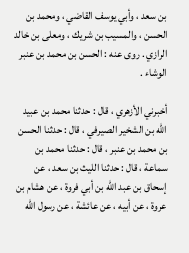بن سعد ، وأبي يوسف القاضي ، ومحمد بن الحسن ، والمسيب بن شريك ، ومعلى بن خالد الرازي . روى عنه : الحسن بن محمد بن عنبر الوشاء .

أخبرني الأزهري ، قال : حدثنا محمد بن عبيد الله بن الشخير الصيرفي ، قال : حدثنا الحسن بن محمد بن عنبر ، قال : حدثنا محمد بن سماعة ، قال : حدثنا الليث بن سعد ، عن إسحاق بن عبد الله بن أبي فروة ، عن هشام بن عروة ، عن أبيه ، عن عائشة ، عن رسول الله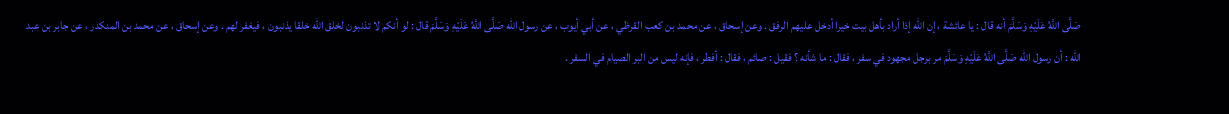صَلَّى اللَّهُ عَلَيْهِ وَسَلَّمَ أنه قال : يا عائشة ، إن الله إذا أراد بأهل بيت خيرا أدخل عليهم الرفق . وعن إسحاق ، عن محمد بن كعب القرظي ، عن أبي أيوب ، عن رسول الله صَلَّى اللَّهُ عَلَيْهِ وَسَلَّمَ قال : لو أنكم لا تذنبون لخلق الله خلقا يذنبون ، فيغفر لهم . وعن إسحاق ، عن محمد بن المنكدر ، عن جابر بن عبد الله : أن رسول الله صَلَّى اللَّهُ عَلَيْهِ وَسَلَّمَ مر برجل مجهود في سفر ، فقال : ما شأنه ؟ فقيل : صائم ، فقال : أفطر ، فإنه ليس من البر الصيام في السفر .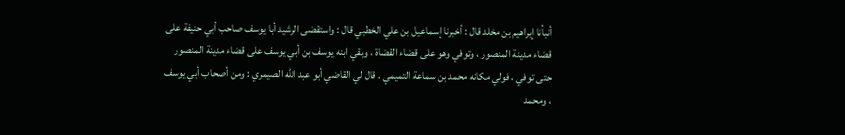أنبأنا إبراهيم بن مخلد قال : أخبرنا إسماعيل بن علي الخطبي قال : واستقضى الرشيد أبا يوسف صاحب أبي حنيفة على قضاء مدينة المنصور ، وتوفي وهو على قضاء القضاة ، وبقي ابنه يوسف بن أبي يوسف على قضاء مدينة المنصور حتى توفي ، فولي مكانه محمد بن سماعة التميمي . قال لي القاضي أبو عبد الله الصيمري : ومن أصحاب أبي يوسف ، ومحمد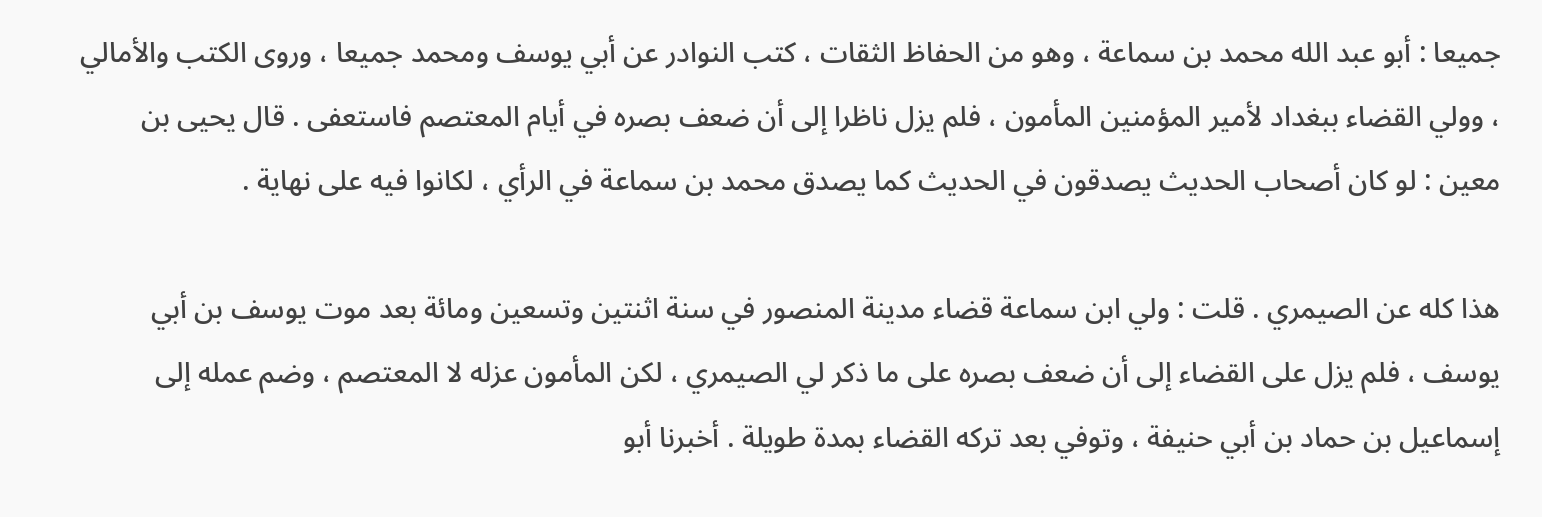جميعا : أبو عبد الله محمد بن سماعة ، وهو من الحفاظ الثقات ، كتب النوادر عن أبي يوسف ومحمد جميعا ، وروى الكتب والأمالي ، وولي القضاء ببغداد لأمير المؤمنين المأمون ، فلم يزل ناظرا إلى أن ضعف بصره في أيام المعتصم فاستعفى . قال يحيى بن معين : لو كان أصحاب الحديث يصدقون في الحديث كما يصدق محمد بن سماعة في الرأي ، لكانوا فيه على نهاية .

هذا كله عن الصيمري . قلت : ولي ابن سماعة قضاء مدينة المنصور في سنة اثنتين وتسعين ومائة بعد موت يوسف بن أبي يوسف ، فلم يزل على القضاء إلى أن ضعف بصره على ما ذكر لي الصيمري ، لكن المأمون عزله لا المعتصم ، وضم عمله إلى إسماعيل بن حماد بن أبي حنيفة ، وتوفي بعد تركه القضاء بمدة طويلة . أخبرنا أبو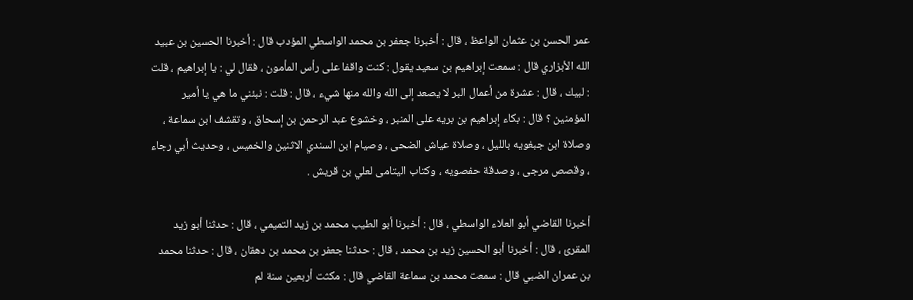عمر الحسن بن عثمان الواعظ ، قال : أخبرنا جعفر بن محمد الواسطي المؤدب قال : أخبرنا الحسين بن عبيد الله الأبزاري قال : سمعت إبراهيم بن سعيد يقول : كنت واقفا على رأس المأمون ، فقال لي : يا إبراهيم ، قلت : لبيك ، قال : عشرة من أعمال البر لا يصعد إلى الله والله منها شيء ، قال : قلت : نبئني ما هي يا أمير المؤمنين ؟ قال : بكاء إبراهيم بن بريه على المنبر ، وخشوع عبد الرحمن بن إسحاق ، وتقشف ابن سماعة ، وصلاة ابن جبغويه بالليل ، وصلاة عياش الضحى ، وصيام ابن السندي الاثنين والخميس ، وحديث أبي رجاء ، وقصص مرجى ، وصدقة حفصويه ، وكتاب اليتامى لعلي بن قريش .

أخبرنا القاضي أبو العلاء الواسطي ، قال : أخبرنا أبو الطيب محمد بن زيد التميمي ، قال : حدثنا أبو زيد المقرئ ، قال : أخبرنا أبو الحسين زيد بن محمد ، قال : حدثنا جعفر بن محمد بن دهقان ، قال : حدثنا محمد بن عمران الضبي قال : سمعت محمد بن سماعة القاضي قال : مكثت أربعين سنة لم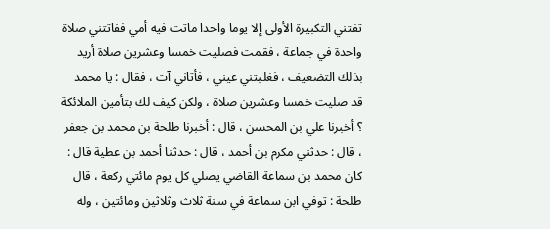تفتني التكبيرة الأولى إلا يوما واحدا ماتت فيه أمي ففاتتني صلاة واحدة في جماعة ، فقمت فصليت خمسا وعشرين صلاة أريد بذلك التضعيف ، فغلبتني عيني ، فأتاني آت ، فقال : يا محمد قد صليت خمسا وعشرين صلاة ، ولكن كيف لك بتأمين الملائكة ؟ أخبرنا علي بن المحسن ، قال : أخبرنا طلحة بن محمد بن جعفر ، قال : حدثني مكرم بن أحمد ، قال : حدثنا أحمد بن عطية قال : كان محمد بن سماعة القاضي يصلي كل يوم مائتي ركعة ، قال طلحة : توفي ابن سماعة في سنة ثلاث وثلاثين ومائتين ، وله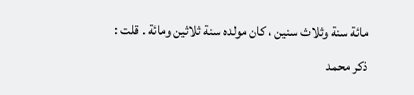مائة سنة وثلاث سنين ، كان مولده سنة ثلاثين ومائة . قلت : ذكر محمد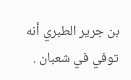بن جرير الطبري أنه توفي في شعبان .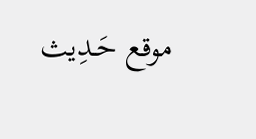موقع حَـدِيث